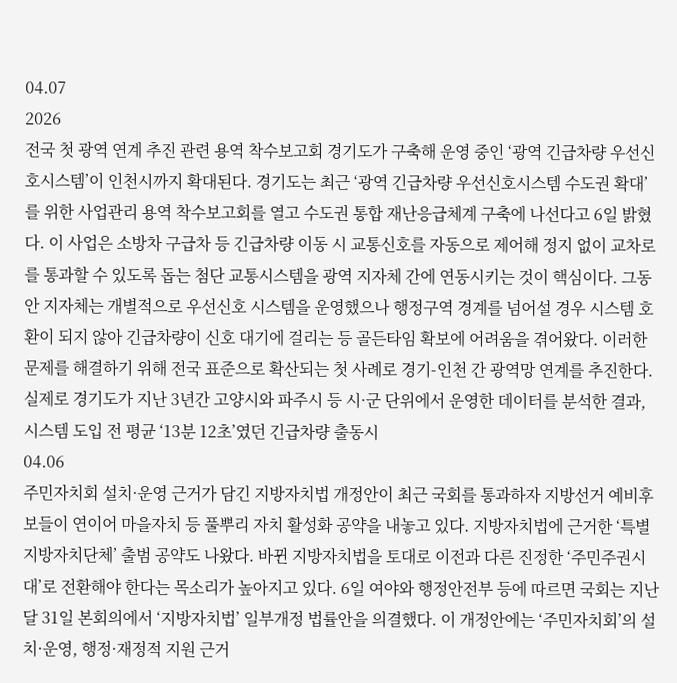04.07
2026
전국 첫 광역 연계 추진 관련 용역 착수보고회 경기도가 구축해 운영 중인 ‘광역 긴급차량 우선신호시스템’이 인천시까지 확대된다. 경기도는 최근 ‘광역 긴급차량 우선신호시스템 수도권 확대’를 위한 사업관리 용역 착수보고회를 열고 수도권 통합 재난응급체계 구축에 나선다고 6일 밝혔다. 이 사업은 소방차 구급차 등 긴급차량 이동 시 교통신호를 자동으로 제어해 정지 없이 교차로를 통과할 수 있도록 돕는 첨단 교통시스템을 광역 지자체 간에 연동시키는 것이 핵심이다. 그동안 지자체는 개별적으로 우선신호 시스템을 운영했으나 행정구역 경계를 넘어설 경우 시스템 호환이 되지 않아 긴급차량이 신호 대기에 걸리는 등 골든타임 확보에 어려움을 겪어왔다. 이러한 문제를 해결하기 위해 전국 표준으로 확산되는 첫 사례로 경기-인천 간 광역망 연계를 추진한다. 실제로 경기도가 지난 3년간 고양시와 파주시 등 시·군 단위에서 운영한 데이터를 분석한 결과, 시스템 도입 전 평균 ‘13분 12초’였던 긴급차량 출동시
04.06
주민자치회 설치·운영 근거가 담긴 지방자치법 개정안이 최근 국회를 통과하자 지방선거 예비후보들이 연이어 마을자치 등 풀뿌리 자치 활성화 공약을 내놓고 있다. 지방자치법에 근거한 ‘특별지방자치단체’ 출범 공약도 나왔다. 바뀐 지방자치법을 토대로 이전과 다른 진정한 ‘주민주권시대’로 전환해야 한다는 목소리가 높아지고 있다. 6일 여야와 행정안전부 등에 따르면 국회는 지난달 31일 본회의에서 ‘지방자치법’ 일부개정 법률안을 의결했다. 이 개정안에는 ‘주민자치회’의 설치·운영, 행정·재정적 지원 근거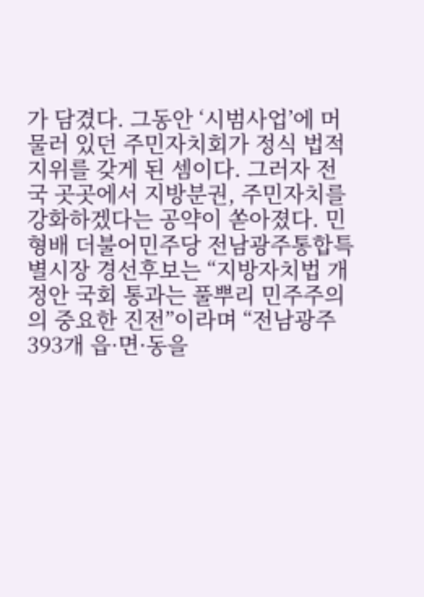가 담겼다. 그동안 ‘시범사업’에 머물러 있던 주민자치회가 정식 법적 지위를 갖게 된 셈이다. 그러자 전국 곳곳에서 지방분권, 주민자치를 강화하겠다는 공약이 쏟아졌다. 민형배 더불어민주당 전남광주통합특별시장 경선후보는 “지방자치법 개정안 국회 통과는 풀뿌리 민주주의의 중요한 진전”이라며 “전남광주 393개 읍·면·동을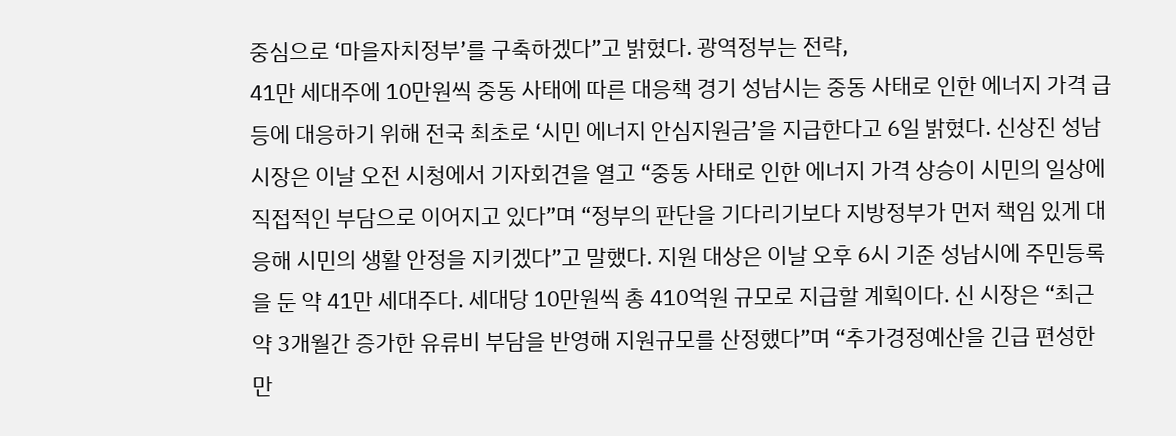중심으로 ‘마을자치정부’를 구축하겠다”고 밝혔다. 광역정부는 전략,
41만 세대주에 10만원씩 중동 사태에 따른 대응책 경기 성남시는 중동 사태로 인한 에너지 가격 급등에 대응하기 위해 전국 최초로 ‘시민 에너지 안심지원금’을 지급한다고 6일 밝혔다. 신상진 성남시장은 이날 오전 시청에서 기자회견을 열고 “중동 사태로 인한 에너지 가격 상승이 시민의 일상에 직접적인 부담으로 이어지고 있다”며 “정부의 판단을 기다리기보다 지방정부가 먼저 책임 있게 대응해 시민의 생활 안정을 지키겠다”고 말했다. 지원 대상은 이날 오후 6시 기준 성남시에 주민등록을 둔 약 41만 세대주다. 세대당 10만원씩 총 410억원 규모로 지급할 계획이다. 신 시장은 “최근 약 3개월간 증가한 유류비 부담을 반영해 지원규모를 산정했다”며 “추가경정예산을 긴급 편성한 만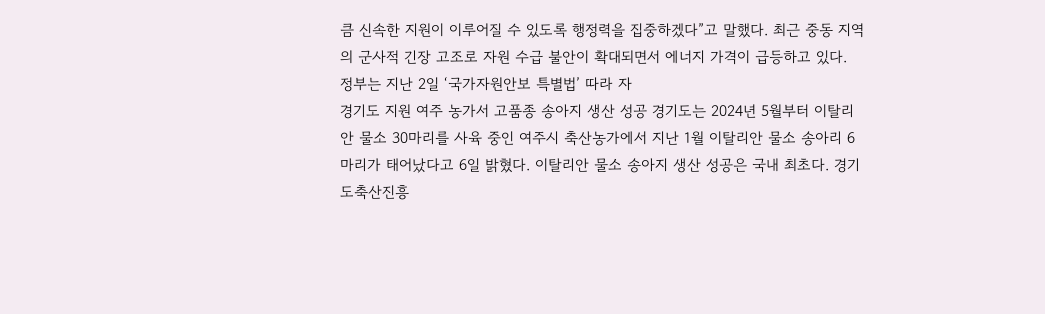큼 신속한 지원이 이루어질 수 있도록 행정력을 집중하겠다”고 말했다. 최근 중동 지역의 군사적 긴장 고조로 자원 수급 불안이 확대되면서 에너지 가격이 급등하고 있다. 정부는 지난 2일 ‘국가자원안보 특별법’ 따라 자
경기도 지원 여주 농가서 고품종 송아지 생산 성공 경기도는 2024년 5월부터 이탈리안 물소 30마리를 사육 중인 여주시 축산농가에서 지난 1월 이탈리안 물소 송아리 6마리가 태어났다고 6일 밝혔다. 이탈리안 물소 송아지 생산 성공은 국내 최초다. 경기도축산진흥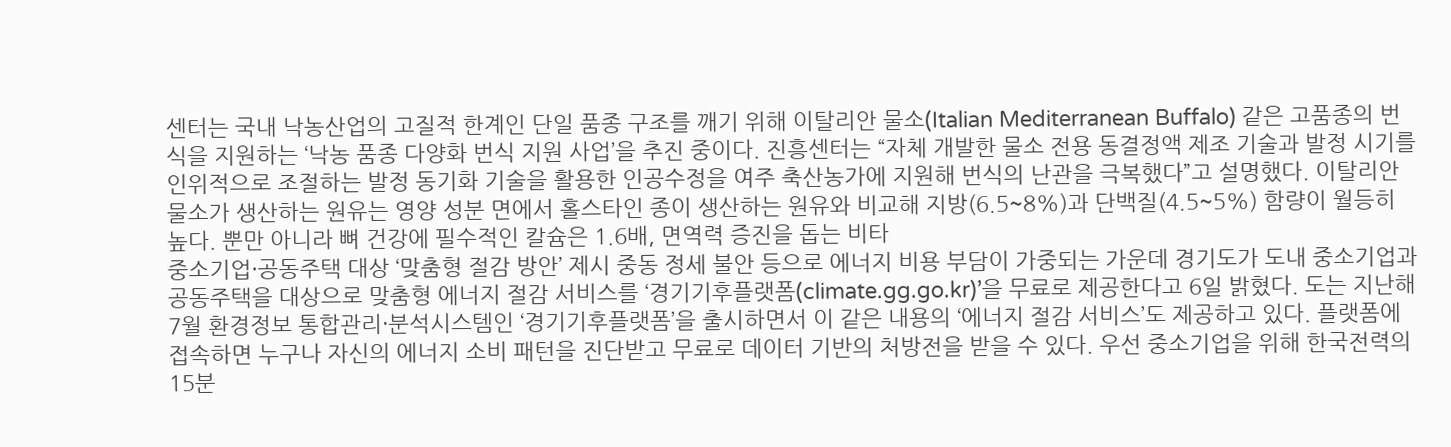센터는 국내 낙농산업의 고질적 한계인 단일 품종 구조를 깨기 위해 이탈리안 물소(Italian Mediterranean Buffalo) 같은 고품종의 번식을 지원하는 ‘낙농 품종 다양화 번식 지원 사업’을 추진 중이다. 진흥센터는 “자체 개발한 물소 전용 동결정액 제조 기술과 발정 시기를 인위적으로 조절하는 발정 동기화 기술을 활용한 인공수정을 여주 축산농가에 지원해 번식의 난관을 극복했다”고 설명했다. 이탈리안 물소가 생산하는 원유는 영양 성분 면에서 홀스타인 종이 생산하는 원유와 비교해 지방(6.5~8%)과 단백질(4.5~5%) 함량이 월등히 높다. 뿐만 아니라 뼈 건강에 필수적인 칼슘은 1.6배, 면역력 증진을 돕는 비타
중소기업·공동주택 대상 ‘맞춤형 절감 방안’ 제시 중동 정세 불안 등으로 에너지 비용 부담이 가중되는 가운데 경기도가 도내 중소기업과 공동주택을 대상으로 맞춤형 에너지 절감 서비스를 ‘경기기후플랫폼(climate.gg.go.kr)’을 무료로 제공한다고 6일 밝혔다. 도는 지난해 7월 환경정보 통합관리·분석시스템인 ‘경기기후플랫폼’을 출시하면서 이 같은 내용의 ‘에너지 절감 서비스’도 제공하고 있다. 플랫폼에 접속하면 누구나 자신의 에너지 소비 패턴을 진단받고 무료로 데이터 기반의 처방전을 받을 수 있다. 우선 중소기업을 위해 한국전력의 15분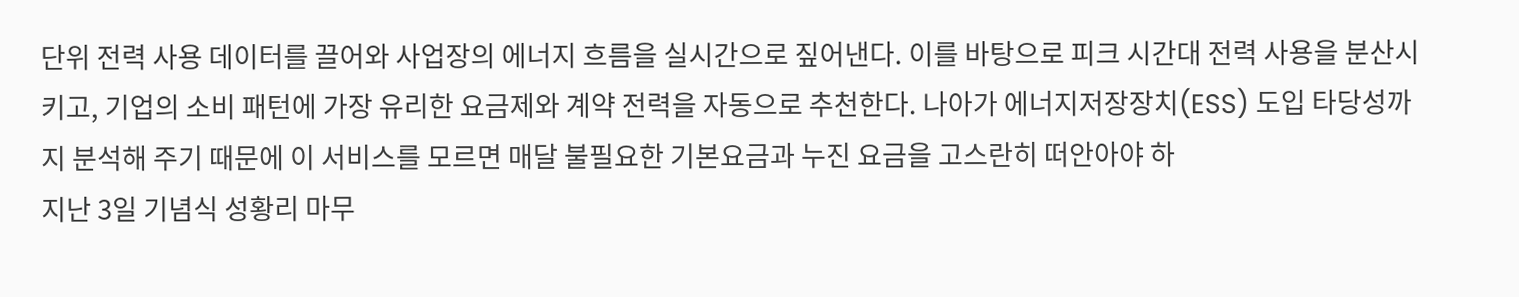단위 전력 사용 데이터를 끌어와 사업장의 에너지 흐름을 실시간으로 짚어낸다. 이를 바탕으로 피크 시간대 전력 사용을 분산시키고, 기업의 소비 패턴에 가장 유리한 요금제와 계약 전력을 자동으로 추천한다. 나아가 에너지저장장치(ESS) 도입 타당성까지 분석해 주기 때문에 이 서비스를 모르면 매달 불필요한 기본요금과 누진 요금을 고스란히 떠안아야 하
지난 3일 기념식 성황리 마무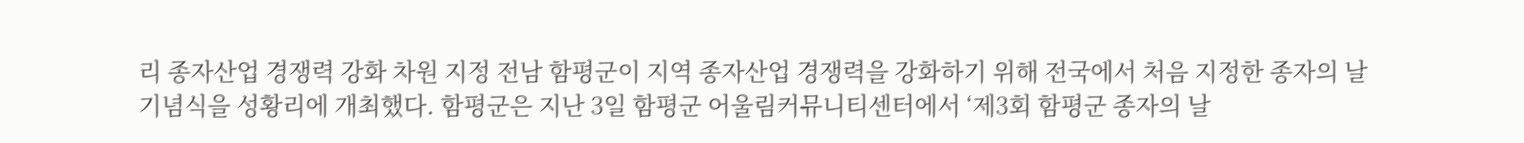리 종자산업 경쟁력 강화 차원 지정 전남 함평군이 지역 종자산업 경쟁력을 강화하기 위해 전국에서 처음 지정한 종자의 날 기념식을 성황리에 개최했다. 함평군은 지난 3일 함평군 어울림커뮤니티센터에서 ‘제3회 함평군 종자의 날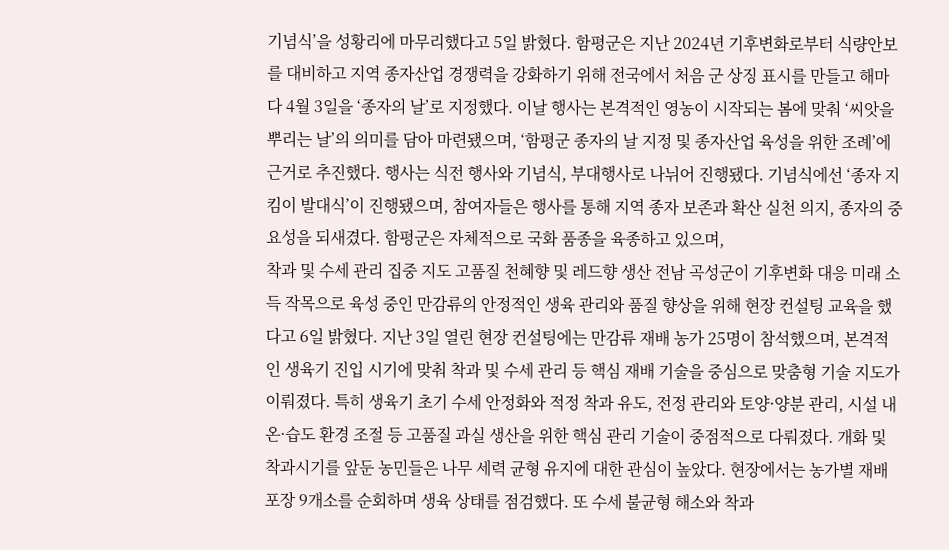기념식’을 성황리에 마무리했다고 5일 밝혔다. 함평군은 지난 2024년 기후변화로부터 식량안보를 대비하고 지역 종자산업 경쟁력을 강화하기 위해 전국에서 처음 군 상징 표시를 만들고 해마다 4월 3일을 ‘종자의 날’로 지정했다. 이날 행사는 본격적인 영농이 시작되는 봄에 맞춰 ‘씨앗을 뿌리는 날’의 의미를 담아 마련됐으며, ‘함평군 종자의 날 지정 및 종자산업 육성을 위한 조례’에 근거로 추진했다. 행사는 식전 행사와 기념식, 부대행사로 나뉘어 진행됐다. 기념식에선 ‘종자 지킴이 발대식’이 진행됐으며, 참여자들은 행사를 통해 지역 종자 보존과 확산 실천 의지, 종자의 중요성을 되새겼다. 함평군은 자체적으로 국화 품종을 육종하고 있으며,
착과 및 수세 관리 집중 지도 고품질 천혜향 및 레드향 생산 전남 곡성군이 기후변화 대응 미래 소득 작목으로 육성 중인 만감류의 안정적인 생육 관리와 품질 향상을 위해 현장 컨설팅 교육을 했다고 6일 밝혔다. 지난 3일 열린 현장 컨설팅에는 만감류 재배 농가 25명이 참석했으며, 본격적인 생육기 진입 시기에 맞춰 착과 및 수세 관리 등 핵심 재배 기술을 중심으로 맞춤형 기술 지도가 이뤄졌다. 특히 생육기 초기 수세 안정화와 적정 착과 유도, 전정 관리와 토양·양분 관리, 시설 내 온·습도 환경 조절 등 고품질 과실 생산을 위한 핵심 관리 기술이 중점적으로 다뤄졌다. 개화 및 착과시기를 앞둔 농민들은 나무 세력 균형 유지에 대한 관심이 높았다. 현장에서는 농가별 재배포장 9개소를 순회하며 생육 상태를 점검했다. 또 수세 불균형 해소와 착과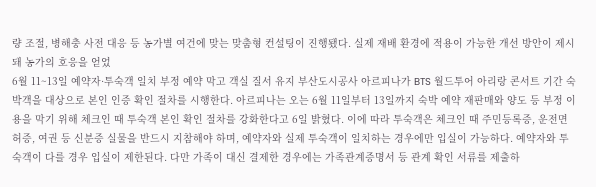량 조절, 병해충 사전 대응 등 농가별 여건에 맞는 맞춤형 컨설팅이 진행됐다. 실제 재배 환경에 적용이 가능한 개선 방안이 제시돼 농가의 호응을 얻었
6월 11~13일 예약자·투숙객 일치 부정 예약 막고 객실 질서 유지 부산도시공사 아르피나가 BTS 월드투어 아리랑 콘서트 기간 숙박객을 대상으로 본인 인증 확인 절차를 시행한다. 아르피나는 오는 6월 11일부터 13일까지 숙박 예약 재판매와 양도 등 부정 이용을 막기 위해 체크인 때 투숙객 본인 확인 절차를 강화한다고 6일 밝혔다. 이에 따라 투숙객은 체크인 때 주민등록증, 운전면허증, 여권 등 신분증 실물을 반드시 지참해야 하며, 예약자와 실제 투숙객이 일치하는 경우에만 입실이 가능하다. 예약자와 투숙객이 다를 경우 입실이 제한된다. 다만 가족이 대신 결제한 경우에는 가족관계증명서 등 관계 확인 서류를 제출하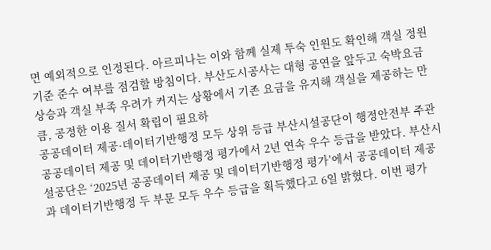면 예외적으로 인정된다. 아르피나는 이와 함께 실제 투숙 인원도 확인해 객실 정원 기준 준수 여부를 점검할 방침이다. 부산도시공사는 대형 공연을 앞두고 숙박요금 상승과 객실 부족 우려가 커지는 상황에서 기존 요금을 유지해 객실을 제공하는 만큼, 공정한 이용 질서 확립이 필요하
공공데이터 제공·데이터기반행정 모두 상위 등급 부산시설공단이 행정안전부 주관 공공데이터 제공 및 데이터기반행정 평가에서 2년 연속 우수 등급을 받았다. 부산시설공단은 ‘2025년 공공데이터 제공 및 데이터기반행정 평가’에서 공공데이터 제공과 데이터기반행정 두 부문 모두 우수 등급을 획득했다고 6일 밝혔다. 이번 평가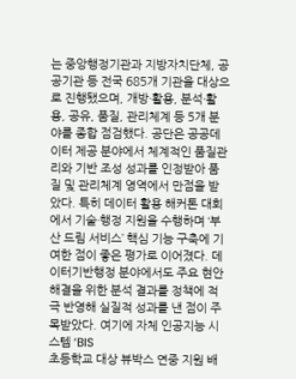는 중앙행정기관과 지방자치단체, 공공기관 등 전국 685개 기관을 대상으로 진행됐으며, 개방·활용, 분석·활용, 공유, 품질, 관리체계 등 5개 분야를 종합 점검했다. 공단은 공공데이터 제공 분야에서 체계적인 품질관리와 기반 조성 성과를 인정받아 품질 및 관리체계 영역에서 만점을 받았다. 특히 데이터 활용 해커톤 대회에서 기술·행정 지원을 수행하며 ‘부산 드림 서비스’ 핵심 기능 구축에 기여한 점이 좋은 평가로 이어졌다. 데이터기반행정 분야에서도 주요 현안 해결을 위한 분석 결과를 정책에 적극 반영해 실질적 성과를 낸 점이 주목받았다. 여기에 자체 인공지능 시스템 ‘BIS
초등학교 대상 뷰박스 연중 지원 배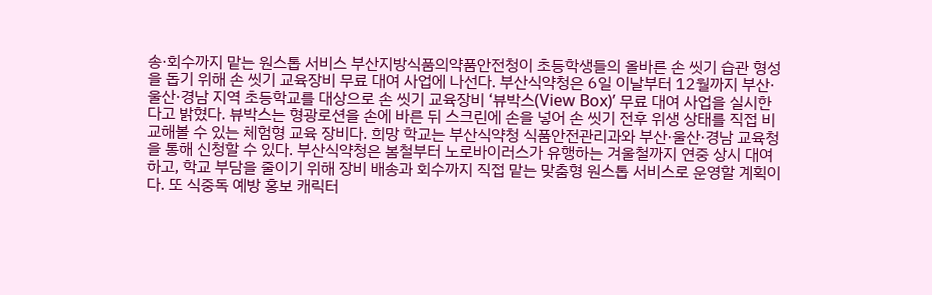송·회수까지 맡는 원스톱 서비스 부산지방식품의약품안전청이 초등학생들의 올바른 손 씻기 습관 형성을 돕기 위해 손 씻기 교육장비 무료 대여 사업에 나선다. 부산식약청은 6일 이날부터 12월까지 부산·울산·경남 지역 초등학교를 대상으로 손 씻기 교육장비 ‘뷰박스(View Box)’ 무료 대여 사업을 실시한다고 밝혔다. 뷰박스는 형광로션을 손에 바른 뒤 스크린에 손을 넣어 손 씻기 전후 위생 상태를 직접 비교해볼 수 있는 체험형 교육 장비다. 희망 학교는 부산식약청 식품안전관리과와 부산·울산·경남 교육청을 통해 신청할 수 있다. 부산식약청은 봄철부터 노로바이러스가 유행하는 겨울철까지 연중 상시 대여하고, 학교 부담을 줄이기 위해 장비 배송과 회수까지 직접 맡는 맞춤형 원스톱 서비스로 운영할 계획이다. 또 식중독 예방 홍보 캐릭터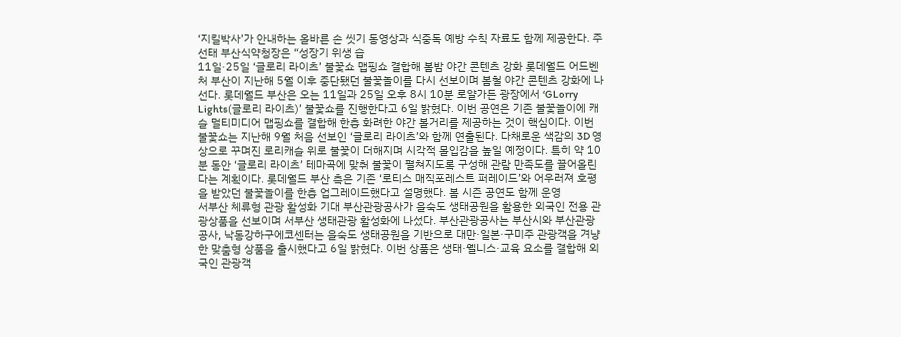‘지킬박사’가 안내하는 올바른 손 씻기 동영상과 식중독 예방 수칙 자료도 함께 제공한다. 주선태 부산식약청장은 “성장기 위생 습
11일·25일 ‘글로리 라이츠’ 불꽃쇼 맵핑쇼 결합해 봄밤 야간 콘텐츠 강화 롯데월드 어드벤처 부산이 지난해 5월 이후 중단됐던 불꽃놀이를 다시 선보이며 봄철 야간 콘텐츠 강화에 나선다. 롯데월드 부산은 오는 11일과 25일 오후 8시 10분 로얄가든 광장에서 ‘GLorry Lights(글로리 라이츠)’ 불꽃쇼를 진행한다고 6일 밝혔다. 이번 공연은 기존 불꽃놀이에 캐슬 멀티미디어 맵핑쇼를 결합해 한층 화려한 야간 볼거리를 제공하는 것이 핵심이다. 이번 불꽃쇼는 지난해 9월 처음 선보인 ‘글로리 라이츠’와 함께 연출된다. 다채로운 색감의 3D 영상으로 꾸며진 로리캐슬 위로 불꽃이 더해지며 시각적 몰입감을 높일 예정이다. 특히 약 10분 동안 ‘글로리 라이츠’ 테마곡에 맞춰 불꽃이 펼쳐지도록 구성해 관람 만족도를 끌어올린다는 계획이다. 롯데월드 부산 측은 기존 ‘로티스 매직포레스트 퍼레이드’와 어우러져 호평을 받았던 불꽃놀이를 한층 업그레이드했다고 설명했다. 봄 시즌 공연도 함께 운영
서부산 체류형 관광 활성화 기대 부산관광공사가 을숙도 생태공원을 활용한 외국인 전용 관광상품을 선보이며 서부산 생태관광 활성화에 나섰다. 부산관광공사는 부산시와 부산관광공사, 낙동강하구에코센터는 을숙도 생태공원을 기반으로 대만·일본·구미주 관광객을 겨냥한 맞춤형 상품을 출시했다고 6일 밝혔다. 이번 상품은 생태·웰니스·교육 요소를 결합해 외국인 관광객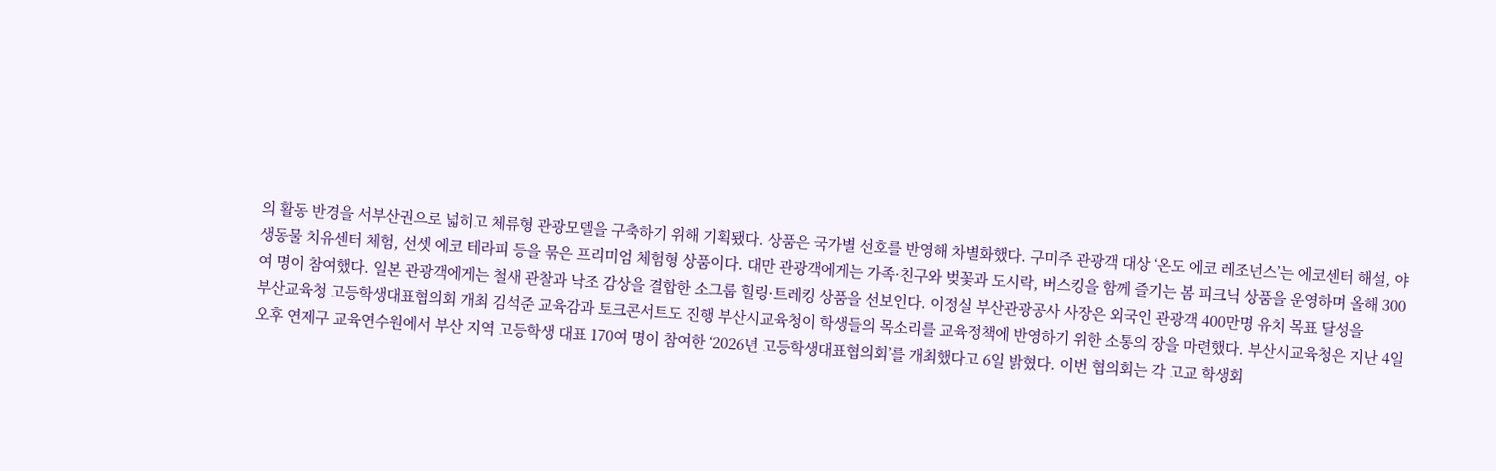의 활동 반경을 서부산권으로 넓히고 체류형 관광모델을 구축하기 위해 기획됐다. 상품은 국가별 선호를 반영해 차별화했다. 구미주 관광객 대상 ‘온도 에코 레조넌스’는 에코센터 해설, 야생동물 치유센터 체험, 선셋 에코 테라피 등을 묶은 프리미엄 체험형 상품이다. 대만 관광객에게는 가족·친구와 벚꽃과 도시락, 버스킹을 함께 즐기는 봄 피크닉 상품을 운영하며 올해 300여 명이 참여했다. 일본 관광객에게는 철새 관찰과 낙조 감상을 결합한 소그룹 힐링·트레킹 상품을 선보인다. 이정실 부산관광공사 사장은 외국인 관광객 400만명 유치 목표 달성을
부산교육청 고등학생대표협의회 개최 김석준 교육감과 토크콘서트도 진행 부산시교육청이 학생들의 목소리를 교육정책에 반영하기 위한 소통의 장을 마련했다. 부산시교육청은 지난 4일 오후 연제구 교육연수원에서 부산 지역 고등학생 대표 170여 명이 참여한 ‘2026년 고등학생대표협의회’를 개최했다고 6일 밝혔다. 이번 협의회는 각 고교 학생회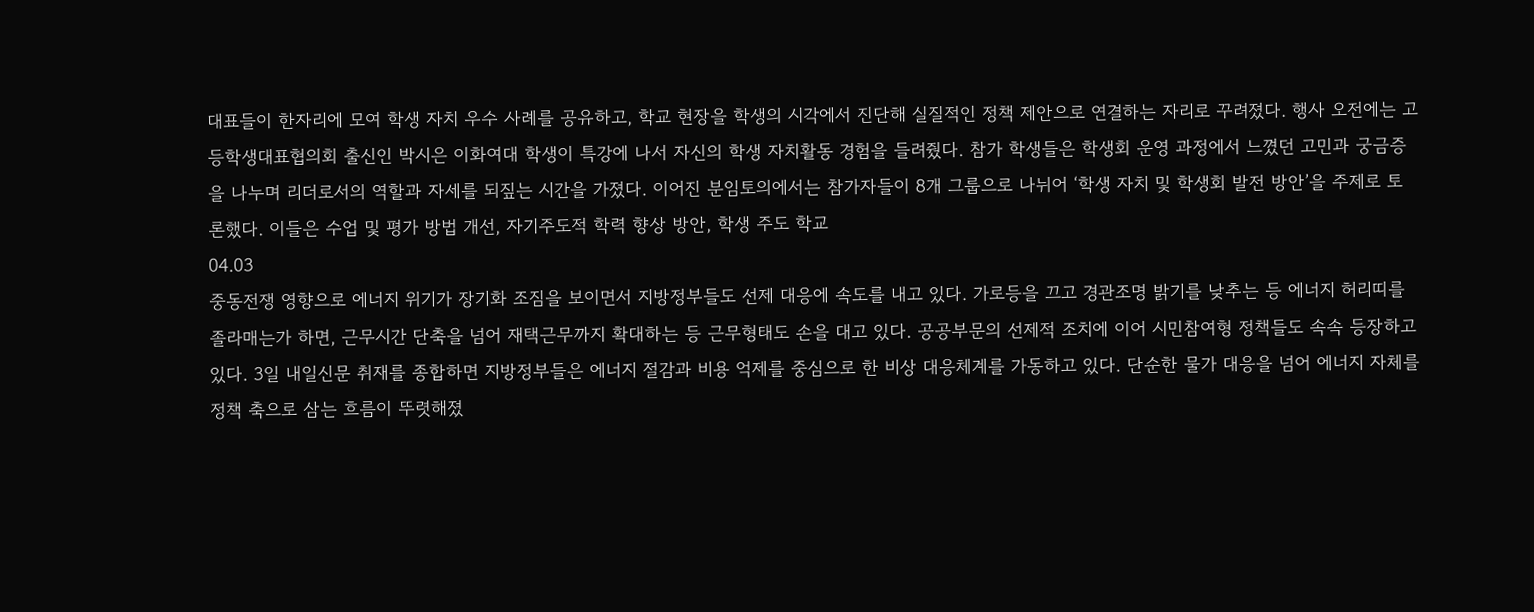대표들이 한자리에 모여 학생 자치 우수 사례를 공유하고, 학교 현장을 학생의 시각에서 진단해 실질적인 정책 제안으로 연결하는 자리로 꾸려졌다. 행사 오전에는 고등학생대표협의회 출신인 박시은 이화여대 학생이 특강에 나서 자신의 학생 자치활동 경험을 들려줬다. 참가 학생들은 학생회 운영 과정에서 느꼈던 고민과 궁금증을 나누며 리더로서의 역할과 자세를 되짚는 시간을 가졌다. 이어진 분임토의에서는 참가자들이 8개 그룹으로 나뉘어 ‘학생 자치 및 학생회 발전 방안’을 주제로 토론했다. 이들은 수업 및 평가 방법 개선, 자기주도적 학력 향상 방안, 학생 주도 학교
04.03
중동전쟁 영향으로 에너지 위기가 장기화 조짐을 보이면서 지방정부들도 선제 대응에 속도를 내고 있다. 가로등을 끄고 경관조명 밝기를 낮추는 등 에너지 허리띠를 졸라매는가 하면, 근무시간 단축을 넘어 재택근무까지 확대하는 등 근무형태도 손을 대고 있다. 공공부문의 선제적 조치에 이어 시민참여형 정책들도 속속 등장하고 있다. 3일 내일신문 취재를 종합하면 지방정부들은 에너지 절감과 비용 억제를 중심으로 한 비상 대응체계를 가동하고 있다. 단순한 물가 대응을 넘어 에너지 자체를 정책 축으로 삼는 흐름이 뚜렷해졌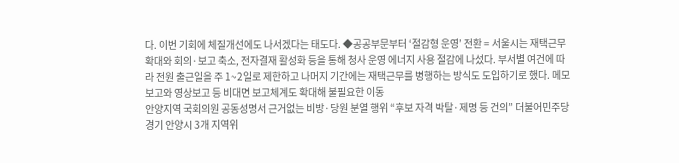다. 이번 기회에 체질개선에도 나서겠다는 태도다. ◆공공부문부터 ‘절감형 운영’ 전환 = 서울시는 재택근무 확대와 회의·보고 축소, 전자결재 활성화 등을 통해 청사 운영 에너지 사용 절감에 나섰다. 부서별 여건에 따라 전원 출근일을 주 1~2일로 제한하고 나머지 기간에는 재택근무를 병행하는 방식도 도입하기로 했다. 메모보고와 영상보고 등 비대면 보고체계도 확대해 불필요한 이동
안양지역 국회의원 공동성명서 근거없는 비방·당원 분열 행위 “후보 자격 박탈·제명 등 건의” 더불어민주당 경기 안양시 3개 지역위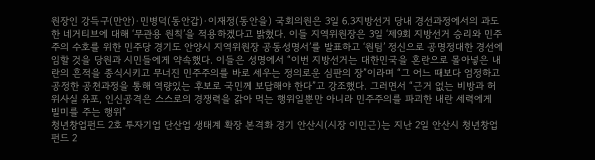원장인 강득구(만안)·민병덕(동안갑)·이재정(동안을) 국회의원은 3일 6.3지방선거 당내 경선과정에서의 과도한 네거티브에 대해 ‘무관용 원칙’을 적용하겠다고 밝혔다. 이들 지역위원장은 3일 ‘제9회 지방선거 승리와 민주주의 수호를 위한 민주당 경기도 안양시 지역위원장 공동성명서’를 발표하고 ‘원팀’ 정신으로 공명정대한 경선에 임할 것을 당원과 시민들에게 약속했다. 이들은 성명에서 “이번 지방선거는 대한민국을 혼란으로 몰아넣은 내란의 흔적을 종식시키고 무너진 민주주의를 바로 세우는 정의로운 심판의 장”이라며 “그 어느 때보다 엄정하고 공정한 공천과정을 통해 역량있는 후보로 국민께 보답해야 한다”고 강조했다. 그러면서 “근거 없는 비방과 허위사실 유포, 인신공격은 스스로의 경쟁력을 갉아 먹는 행위일뿐만 아니라 민주주의를 파괴한 내란 세력에게 빌미를 주는 행위”
청년창업펀드 2호 투자기업 단산업 생태계 확장 본격화 경기 안산시(시장 이민근)는 지난 2일 안산시 청년창업펀드 2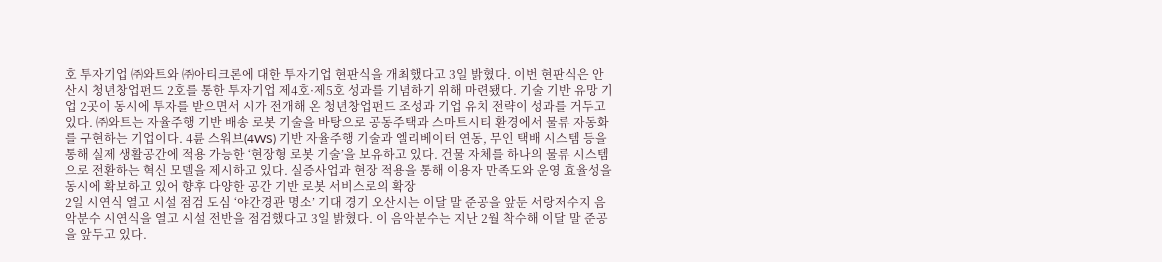호 투자기업 ㈜와트와 ㈜아티크론에 대한 투자기업 현판식을 개최했다고 3일 밝혔다. 이번 현판식은 안산시 청년창업펀드 2호를 통한 투자기업 제4호·제5호 성과를 기념하기 위해 마련됐다. 기술 기반 유망 기업 2곳이 동시에 투자를 받으면서 시가 전개해 온 청년창업펀드 조성과 기업 유치 전략이 성과를 거두고 있다. ㈜와트는 자율주행 기반 배송 로봇 기술을 바탕으로 공동주택과 스마트시티 환경에서 물류 자동화를 구현하는 기업이다. 4륜 스워브(4WS) 기반 자율주행 기술과 엘리베이터 연동, 무인 택배 시스템 등을 통해 실제 생활공간에 적용 가능한 ‘현장형 로봇 기술’을 보유하고 있다. 건물 자체를 하나의 물류 시스템으로 전환하는 혁신 모델을 제시하고 있다. 실증사업과 현장 적용을 통해 이용자 만족도와 운영 효율성을 동시에 확보하고 있어 향후 다양한 공간 기반 로봇 서비스로의 확장
2일 시연식 열고 시설 점검 도심 ‘야간경관 명소’ 기대 경기 오산시는 이달 말 준공을 앞둔 서랑저수지 음악분수 시연식을 열고 시설 전반을 점검했다고 3일 밝혔다. 이 음악분수는 지난 2월 착수해 이달 말 준공을 앞두고 있다.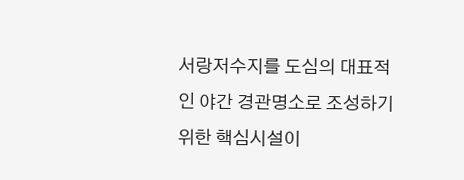서랑저수지를 도심의 대표적인 야간 경관명소로 조성하기 위한 핵심시설이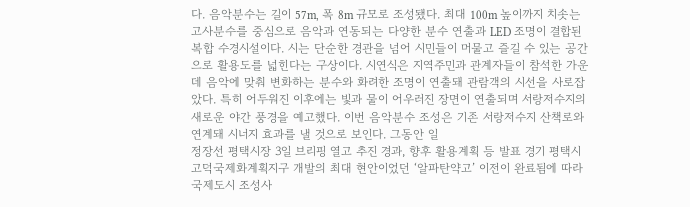다. 음악분수는 길이 57m, 폭 8m 규모로 조성됐다. 최대 100m 높이까지 치솟는 고사분수를 중심으로 음악과 연동되는 다양한 분수 연출과 LED 조명이 결합된 복합 수경시설이다. 시는 단순한 경관을 넘어 시민들이 머물고 즐길 수 있는 공간으로 활용도를 넓힌다는 구상이다. 시연식은 지역주민과 관계자들이 참석한 가운데 음악에 맞춰 변화하는 분수와 화려한 조명이 연출돼 관람객의 시선을 사로잡았다. 특히 어두워진 이후에는 빛과 물이 어우러진 장면이 연출되며 서랑저수지의 새로운 야간 풍경을 예고했다. 이번 음악분수 조성은 기존 서랑저수지 산책로와 연계돼 시너지 효과를 낼 것으로 보인다. 그동안 일
정장선 평택시장 3일 브리핑 열고 추진 경과, 향후 활용계획 등 발표 경기 평택시 고덕국제화계획지구 개발의 최대 현안이었던 ‘알파탄약고’ 이전이 완료됨에 따라 국제도시 조성사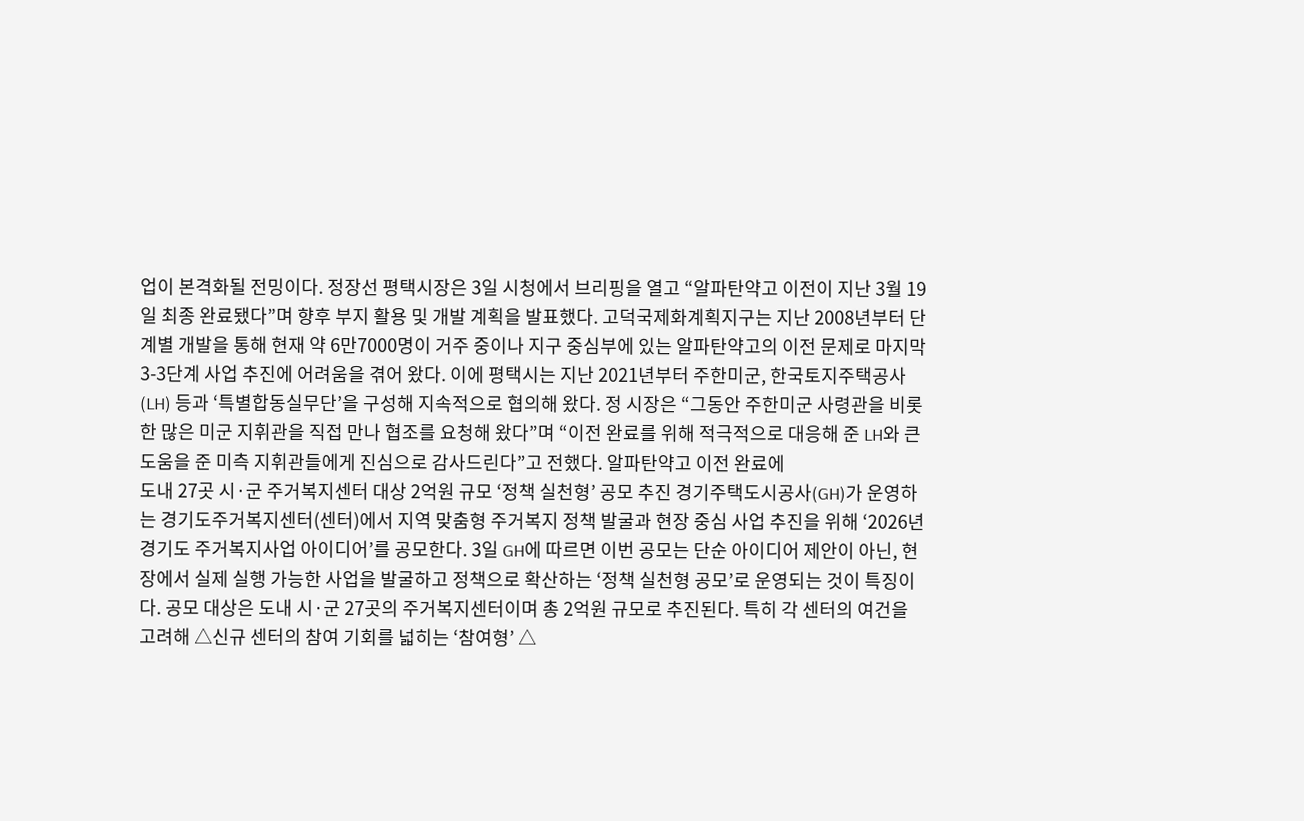업이 본격화될 전밍이다. 정장선 평택시장은 3일 시청에서 브리핑을 열고 “알파탄약고 이전이 지난 3월 19일 최종 완료됐다”며 향후 부지 활용 및 개발 계획을 발표했다. 고덕국제화계획지구는 지난 2008년부터 단계별 개발을 통해 현재 약 6만7000명이 거주 중이나 지구 중심부에 있는 알파탄약고의 이전 문제로 마지막 3-3단계 사업 추진에 어려움을 겪어 왔다. 이에 평택시는 지난 2021년부터 주한미군, 한국토지주택공사(LH) 등과 ‘특별합동실무단’을 구성해 지속적으로 협의해 왔다. 정 시장은 “그동안 주한미군 사령관을 비롯한 많은 미군 지휘관을 직접 만나 협조를 요청해 왔다”며 “이전 완료를 위해 적극적으로 대응해 준 LH와 큰 도움을 준 미측 지휘관들에게 진심으로 감사드린다”고 전했다. 알파탄약고 이전 완료에
도내 27곳 시·군 주거복지센터 대상 2억원 규모 ‘정책 실천형’ 공모 추진 경기주택도시공사(GH)가 운영하는 경기도주거복지센터(센터)에서 지역 맞춤형 주거복지 정책 발굴과 현장 중심 사업 추진을 위해 ‘2026년 경기도 주거복지사업 아이디어’를 공모한다. 3일 GH에 따르면 이번 공모는 단순 아이디어 제안이 아닌, 현장에서 실제 실행 가능한 사업을 발굴하고 정책으로 확산하는 ‘정책 실천형 공모’로 운영되는 것이 특징이다. 공모 대상은 도내 시·군 27곳의 주거복지센터이며 총 2억원 규모로 추진된다. 특히 각 센터의 여건을 고려해 △신규 센터의 참여 기회를 넓히는 ‘참여형’ △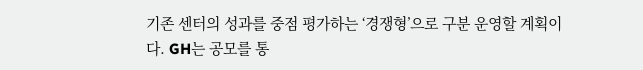기존 센터의 성과를 중점 평가하는 ‘경쟁형’으로 구분 운영할 계획이다. GH는 공모를 통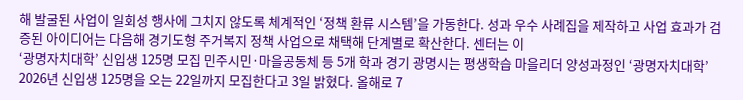해 발굴된 사업이 일회성 행사에 그치지 않도록 체계적인 ‘정책 환류 시스템’을 가동한다. 성과 우수 사례집을 제작하고 사업 효과가 검증된 아이디어는 다음해 경기도형 주거복지 정책 사업으로 채택해 단계별로 확산한다. 센터는 이
‘광명자치대학’ 신입생 125명 모집 민주시민·마을공동체 등 5개 학과 경기 광명시는 평생학습 마을리더 양성과정인 ‘광명자치대학’ 2026년 신입생 125명을 오는 22일까지 모집한다고 3일 밝혔다. 올해로 7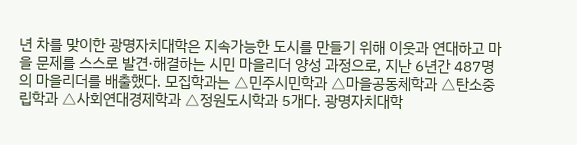년 차를 맞이한 광명자치대학은 지속가능한 도시를 만들기 위해 이웃과 연대하고 마을 문제를 스스로 발견·해결하는 시민 마을리더 양성 과정으로, 지난 6년간 487명의 마을리더를 배출했다. 모집학과는 △민주시민학과 △마을공동체학과 △탄소중립학과 △사회연대경제학과 △정원도시학과 5개다. 광명자치대학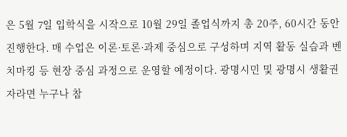은 5월 7일 입학식을 시작으로 10월 29일 졸업식까지 총 20주, 60시간 동안 진행한다. 매 수업은 이론·토론·과제 중심으로 구성하며 지역 활동 실습과 벤치마킹 등 현장 중심 과정으로 운영할 예정이다. 광명시민 및 광명시 생활권자라면 누구나 참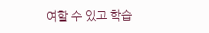여할 수 있고 학습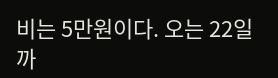비는 5만원이다. 오는 22일까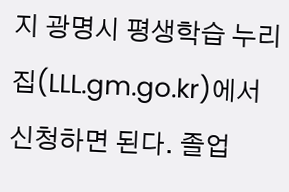지 광명시 평생학습 누리집(LLL.gm.go.kr)에서 신청하면 된다. 졸업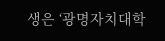생은 ‘광명자치대학